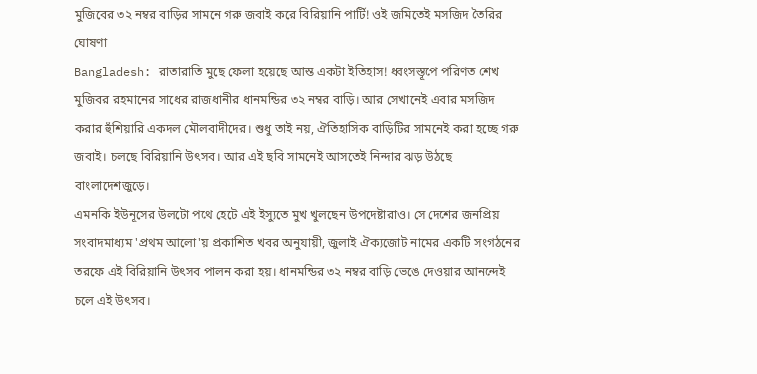মুজিবের ৩২ নম্বর বাড়ির সামনে গরু জবাই করে বিরিয়ানি পার্টি! ওই জমিতেই মসজিদ তৈরির ঘোষণা
Bangladesh: রাতারাতি মুছে ফেলা হয়েছে আস্ত একটা ইতিহাস! ধ্বংসস্তূপে পরিণত শেখ মুজিবর রহমানের সাধের রাজধানীর ধানমন্ডির ৩২ নম্বর বাড়ি। আর সেখানেই এবার মসজিদ করার হুঁশিয়ারি একদল মৌলবাদীদের। শুধু তাই নয়, ঐতিহাসিক বাড়িটির সামনেই করা হচ্ছে গরু জবাই। চলছে বিরিয়ানি উৎসব। আর এই ছবি সামনেই আসতেই নিন্দার ঝড় উঠছে বাংলাদেশজুড়ে।
এমনকি ইউনূসের উলটো পথে হেটে এই ইস্যুতে মুখ খুলছেন উপদেষ্টারাও। সে দেশের জনপ্রিয় সংবাদমাধ্যম 'প্রথম আলো'য় প্রকাশিত খবর অনুযায়ী, জুলাই ঐক্যজোট নামের একটি সংগঠনের তরফে এই বিরিয়ানি উৎসব পালন করা হয়। ধানমন্ডির ৩২ নম্বর বাড়ি ভেঙে দেওয়ার আনন্দেই চলে এই উৎসব।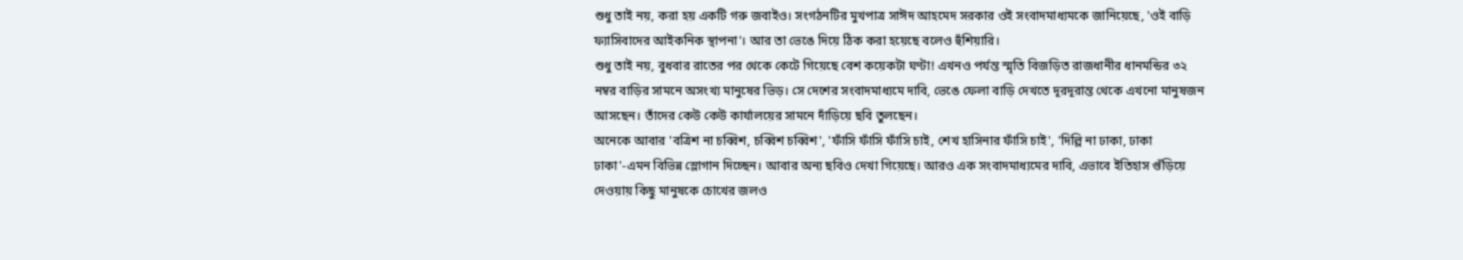শুধু তাই নয়, করা হয় একটি গরু জবাইও। সংগঠনটির মুখপাত্র সাঈদ আহমেদ সরকার ওই সংবাদমাধ্যমকে জানিয়েছে, 'ওই বাড়ি ফ্যাসিবাদের আইকনিক স্থাপনা'। আর তা ভেঙে দিয়ে ঠিক করা হয়েছে বলেও হুঁশিয়ারি।
শুধু তাই নয়, বুধবার রাতের পর থেকে কেটে গিয়েছে বেশ কয়েকটা ঘণ্টা! এখনও পর্যন্ত স্মৃতি বিজড়িত রাজধানীর ধানমন্ডির ৩২ নম্বর বাড়ির সামনে অসংখ্য মানুষের ভিড়। সে দেশের সংবাদমাধ্যমে দাবি, ভেঙে ফেলা বাড়ি দেখতে দূরদূরান্ত থেকে এখনো মানুষজন আসছেন। তাঁদের কেউ কেউ কার্যালয়ের সামনে দাঁড়িয়ে ছবি তুলছেন।
অনেকে আবার 'বত্রিশ না চব্বিশ, চব্বিশ চব্বিশ', 'ফাঁসি ফাঁসি ফাঁসি চাই, শেখ হাসিনার ফাঁসি চাই', 'দিল্লি না ঢাকা, ঢাকা ঢাকা'-এমন বিভিন্ন স্লোগান দিচ্ছেন। আবার অন্য ছবিও দেখা গিয়েছে। আরও এক সংবাদমাধ্যমের দাবি, এভাবে ইতিহাস গুঁড়িয়ে দেওয়ায় কিছু মানুষকে চোখের জলও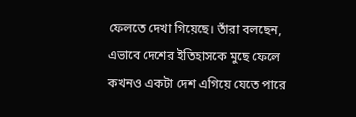ফেলতে দেখা গিয়েছে। তাঁরা বলছেন, এভাবে দেশের ইতিহাসকে মুছে ফেলে কখনও একটা দেশ এগিয়ে যেতে পারে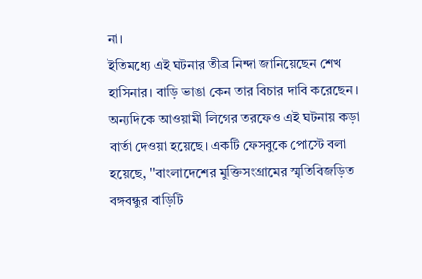না।
ইতিমধ্যে এই ঘটনার তীব্র নিন্দা জানিয়েছেন শেখ হাসিনার। বাড়ি ভাঙা কেন তার বিচার দাবি করেছেন। অন্যদিকে আওয়ামী লিগের তরফেও এই ঘটনায় কড়া বার্তা দেওয়া হয়েছে। একটি ফেসবুকে পোস্টে বলা হয়েছে, ''বাংলাদেশের মুক্তিসংগ্রামের স্মৃতিবিজড়িত বঙ্গবন্ধুর বাড়িটি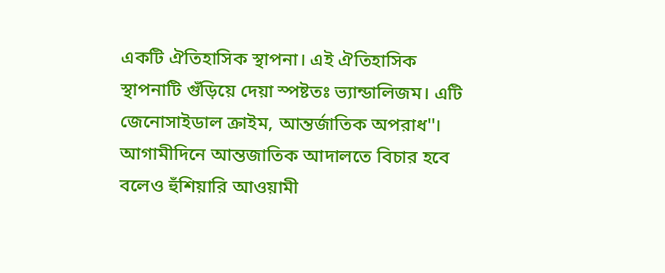একটি ঐতিহাসিক স্থাপনা। এই ঐতিহাসিক স্থাপনাটি গুঁড়িয়ে দেয়া স্পষ্টতঃ ভ্যান্ডালিজম। এটি জেনোসাইডাল ক্রাইম, আন্তর্জাতিক অপরাধ''। আগামীদিনে আন্তজাতিক আদালতে বিচার হবে বলেও হুঁশিয়ারি আওয়ামী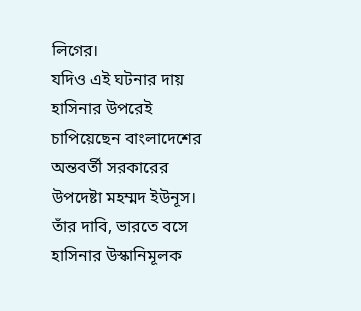লিগের।
যদিও এই ঘটনার দায় হাসিনার উপরেই চাপিয়েছেন বাংলাদেশের অন্তবর্তী সরকারের উপদেষ্টা মহম্মদ ইউনূস। তাঁর দাবি, ভারতে বসে হাসিনার উস্কানিমূলক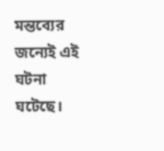মন্তব্যের জন্যেই এই ঘটনা ঘটেছে।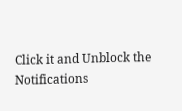Click it and Unblock the Notifications